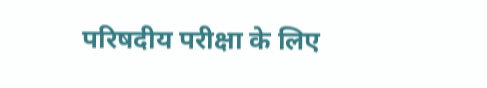परिषदीय परीक्षा के लिए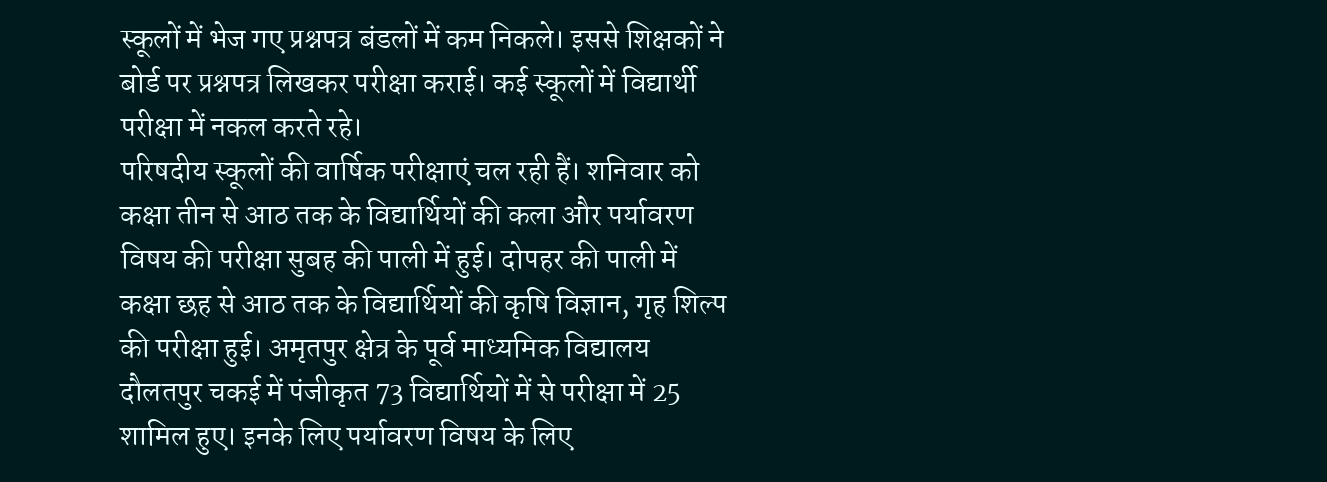स्कूलों में भेज गए प्रश्नपत्र बंडलों में कम निकले। इससे शिक्षकों ने बोर्ड पर प्रश्नपत्र लिखकर परीक्षा कराई। कई स्कूलों में विद्यार्थी परीक्षा में नकल करते रहे।
परिषदीय स्कूलों की वार्षिक परीक्षाएं चल रही हैं। शनिवार को कक्षा तीन से आठ तक के विद्यार्थियों की कला और पर्यावरण विषय की परीक्षा सुबह की पाली में हुई। दोपहर की पाली में कक्षा छह से आठ तक के विद्यार्थियों की कृषि विज्ञान, गृह शिल्प की परीक्षा हुई। अमृतपुर क्षेत्र के पूर्व माध्यमिक विद्यालय दौलतपुर चकई में पंजीकृत 73 विद्यार्थियों में से परीक्षा में 25 शामिल हुए। इनके लिए पर्यावरण विषय के लिए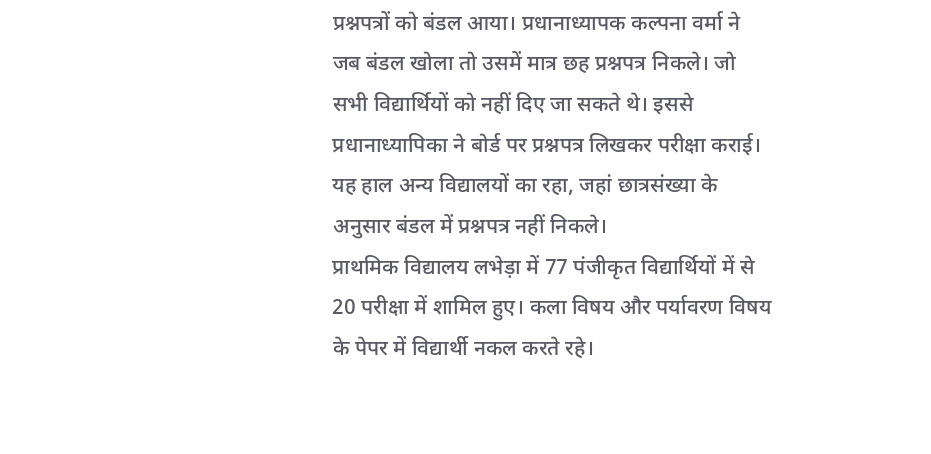प्रश्नपत्रों को बंडल आया। प्रधानाध्यापक कल्पना वर्मा ने जब बंडल खोला तो उसमें मात्र छह प्रश्नपत्र निकले। जो सभी विद्यार्थियों को नहीं दिए जा सकते थे। इससे प्रधानाध्यापिका ने बोर्ड पर प्रश्नपत्र लिखकर परीक्षा कराई। यह हाल अन्य विद्यालयों का रहा, जहां छात्रसंख्या के अनुसार बंडल में प्रश्नपत्र नहीं निकले।
प्राथमिक विद्यालय लभेड़ा में 77 पंजीकृत विद्यार्थियों में से 20 परीक्षा में शामिल हुए। कला विषय और पर्यावरण विषय के पेपर में विद्यार्थी नकल करते रहे।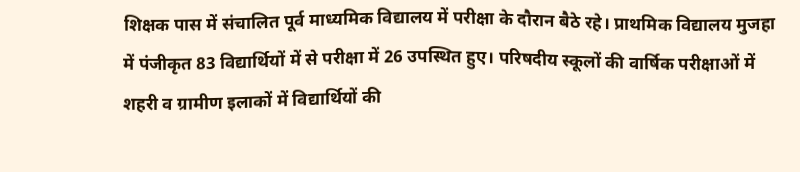शिक्षक पास में संचालित पूर्व माध्यमिक विद्यालय में परीक्षा के दौरान बैठे रहे। प्राथमिक विद्यालय मुजहा में पंजीकृत 83 विद्यार्थियों में से परीक्षा में 26 उपस्थित हुए। परिषदीय स्कूलों की वार्षिक परीक्षाओं में शहरी व ग्रामीण इलाकों में विद्यार्थियों की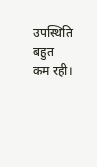उपस्थिति बहुत कम रही।